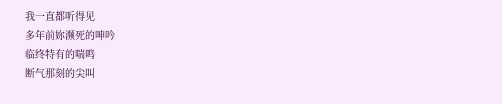我一直都听得见
多年前妳濒死的呻吟
临终特有的喘鸣
断气那刻的尖叫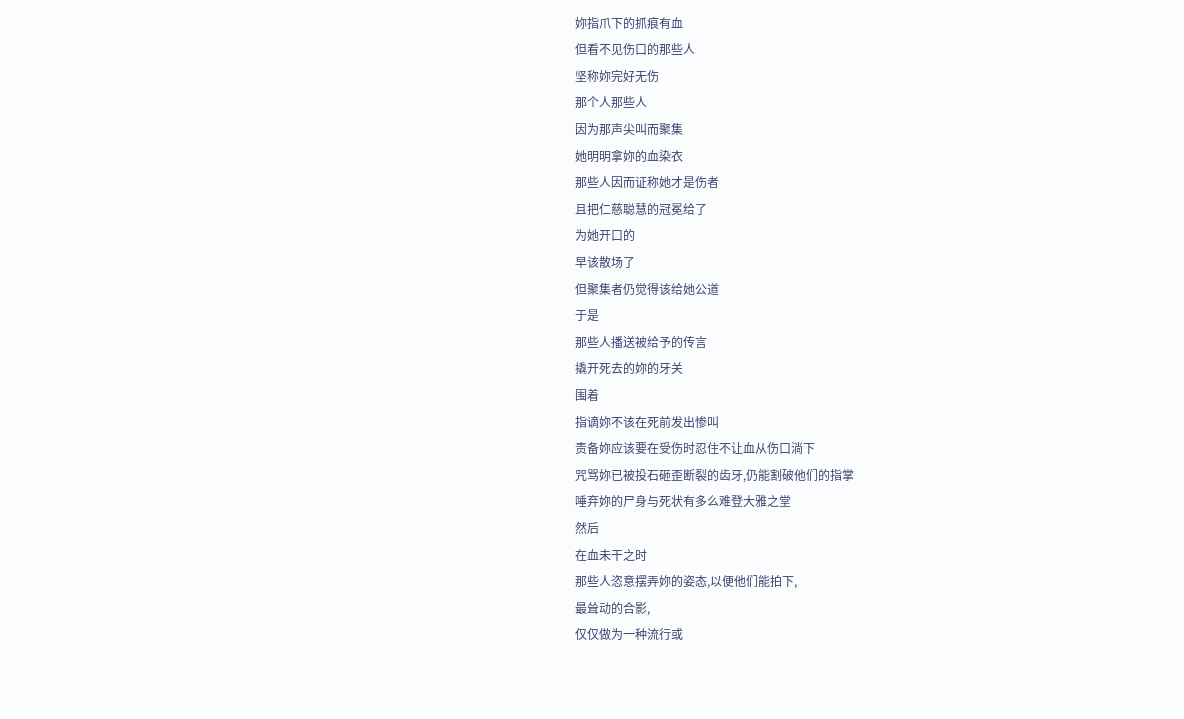妳指爪下的抓痕有血
但看不见伤口的那些人
坚称妳完好无伤
那个人那些人
因为那声尖叫而聚集
她明明拿妳的血染衣
那些人因而证称她才是伤者
且把仁慈聪慧的冠冕给了
为她开口的
早该散场了
但聚集者仍觉得该给她公道
于是
那些人播送被给予的传言
撬开死去的妳的牙关
围着
指谪妳不该在死前发出惨叫
责备妳应该要在受伤时忍住不让血从伤口淌下
咒骂妳已被投石砸歪断裂的齿牙,仍能割破他们的指掌
唾弃妳的尸身与死状有多么难登大雅之堂
然后
在血未干之时
那些人恣意摆弄妳的姿态,以便他们能拍下,
最耸动的合影,
仅仅做为一种流行或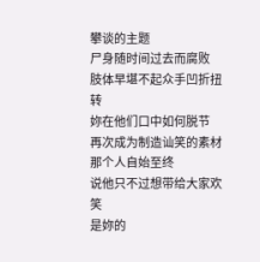攀谈的主题
尸身随时间过去而腐败
肢体早堪不起众手凹折扭转
妳在他们口中如何脱节
再次成为制造讪笑的素材
那个人自始至终
说他只不过想带给大家欢笑
是妳的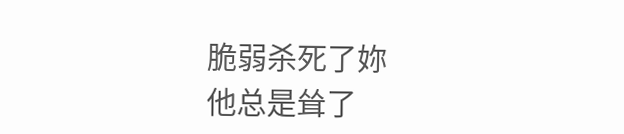脆弱杀死了妳
他总是耸了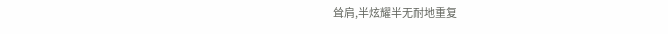耸肩,半炫耀半无耐地重复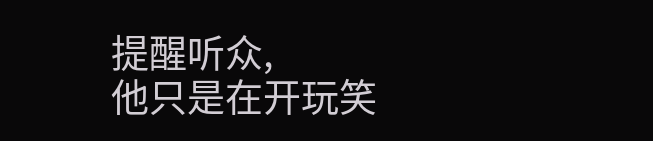提醒听众,
他只是在开玩笑